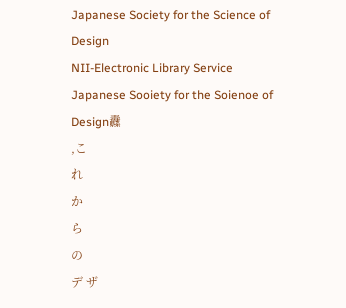Japanese Society for the Science of Design
NII-Electronic Library Service
Japanese Sooiety for the Soienoe of Design纛
,こ
れ
か
ら
の
デ ザ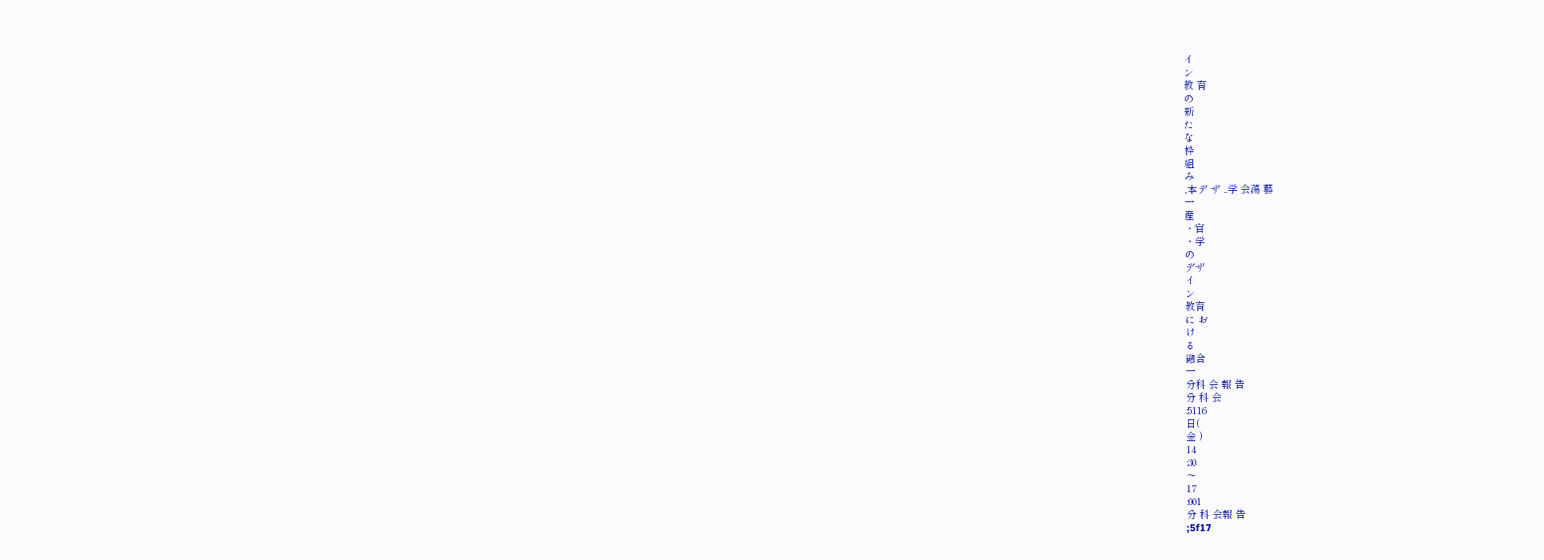イ
ン
教 育
の
新
た
な
枠
組
み
,本デ ザ ..学 会蕩 藝
一
産
・官
・学
の
デザ
イ
ン
教育
に お
け
る
融合
一
分科 会 報 告
分 科 会
:5116
日(
金 )
14
:30
〜
17
:001
分 科 会報 告
;5f17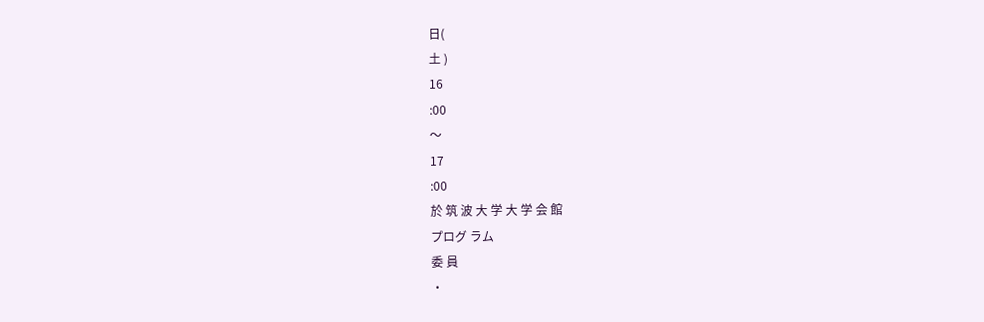日(
土 )
16
:00
〜
17
:00
於 筑 波 大 学 大 学 会 館
プログ ラム
委 員
・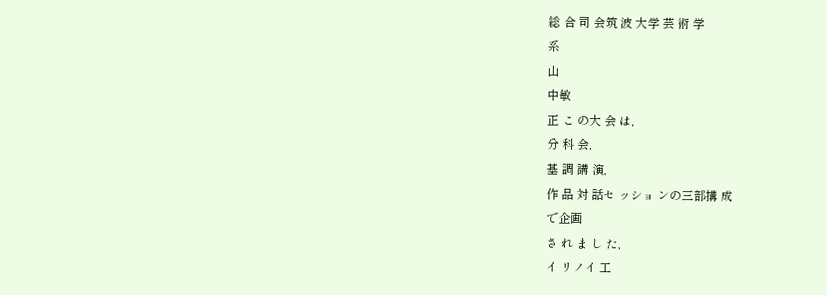総 合 司 会筑 波 大学 芸 術 学
系
山
中敏
正 こ の大 会 は,
分 科 会,
基 調 講 演,
作 品 対 話セ ッショ ンの三部搆 成
で企画
さ れ ま し た,
イ リノイ 工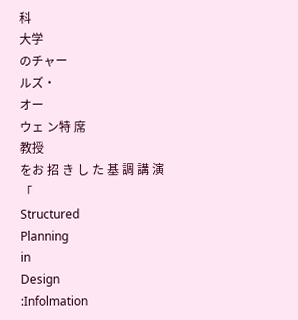科
大学
のチャー
ルズ・
オー
ウェ ン特 席
教授
をお 招 き し た 基 調 講 演
「
Structured
Planning
in
Design
:Infolmation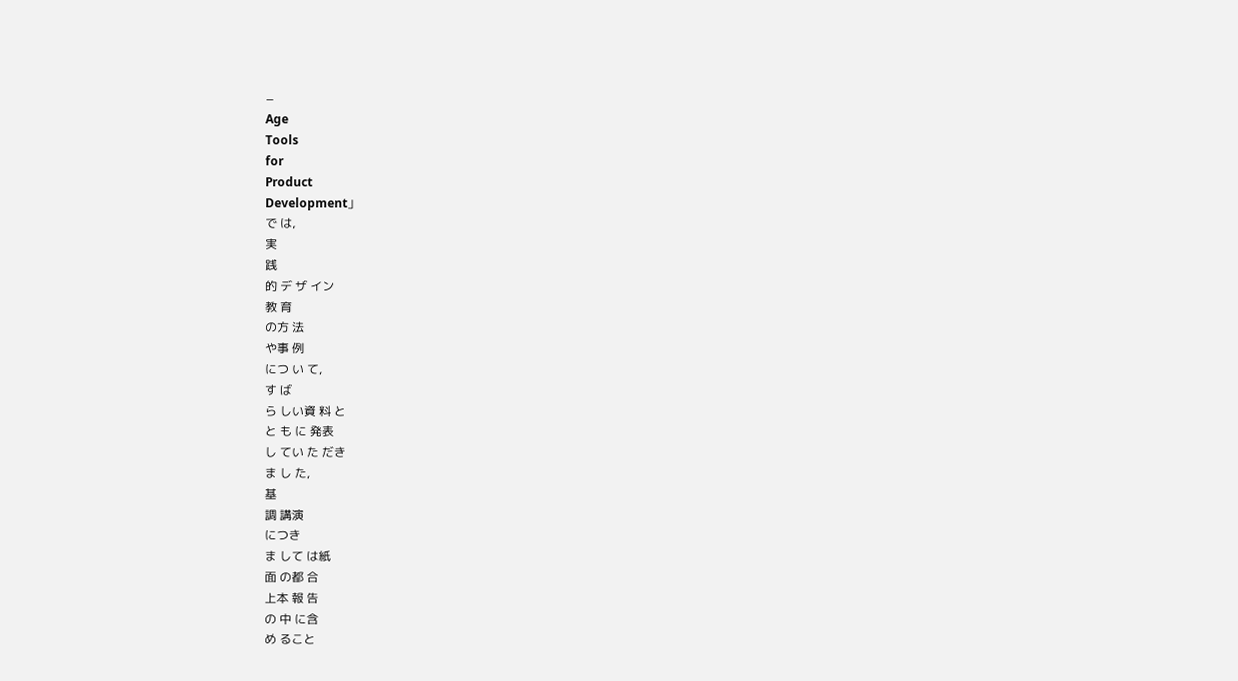−
Age
Tools
for
Product
Development」
で は,
実
践
的 デ ザ イン
教 育
の方 法
や事 例
につ い て,
す ば
ら しい資 料 と
と も に 発表
し てい た だき
ま し た,
基
調 講演
につき
ま して は紙
面 の都 合
上本 報 告
の 中 に含
め ること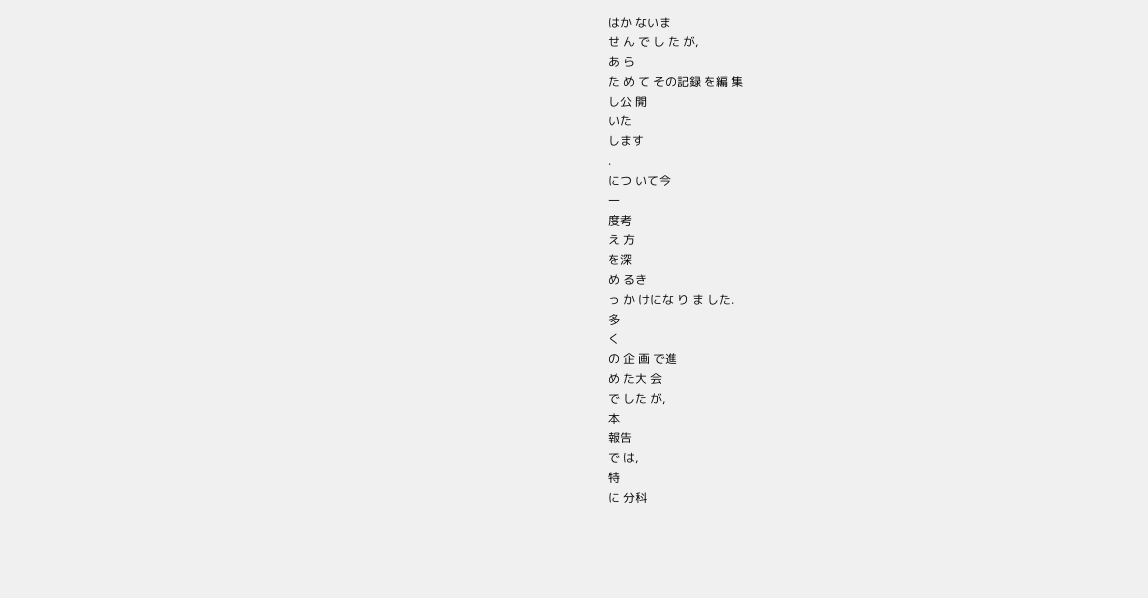はか ないま
せ ん で し た が,
あ ら
た め て その記録 を編 集
し公 開
いた
します
.
につ いて今
一
度考
え 方
を深
め るき
っ か けにな り ま した.
多
く
の 企 画 で進
め た大 会
で した が,
本
報告
で は,
特
に 分科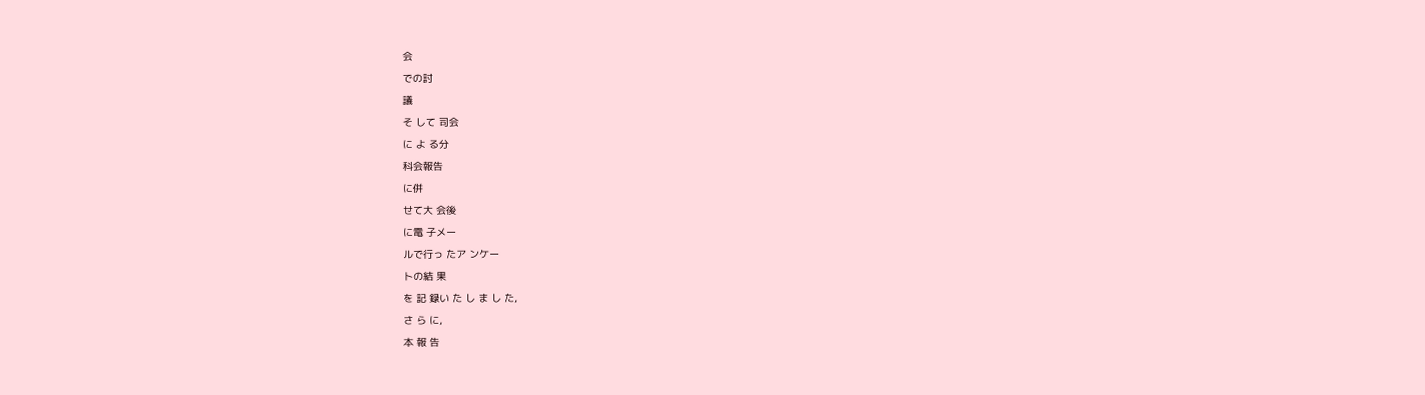会
での討
議
そ して 司会
に よ る分
科会報告
に併
せて大 会後
に電 子メー
ルで行っ たア ンケー
トの結 果
を 記 録い た し ま し た,
さ ら に,
本 報 告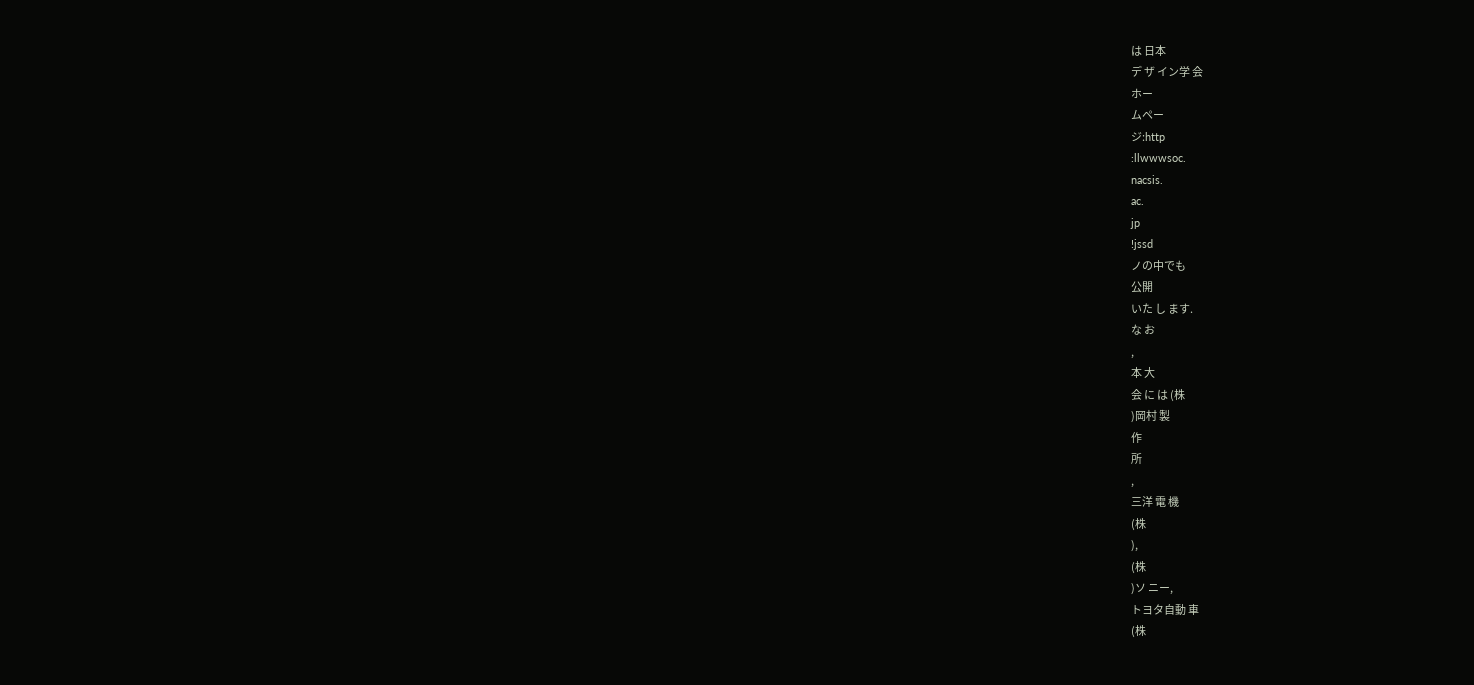は 日本
デ ザ イン学 会
ホー
ムペー
ジ:http
:llwwwsoc.
nacsis.
ac.
jp
!jssd
ノの中でも
公開
いた し ます.
な お
,
本 大
会 に は (株
)岡村 製
作
所
,
三洋 電 機
(株
),
(株
)ソ ニー,
トヨタ自動 車
(株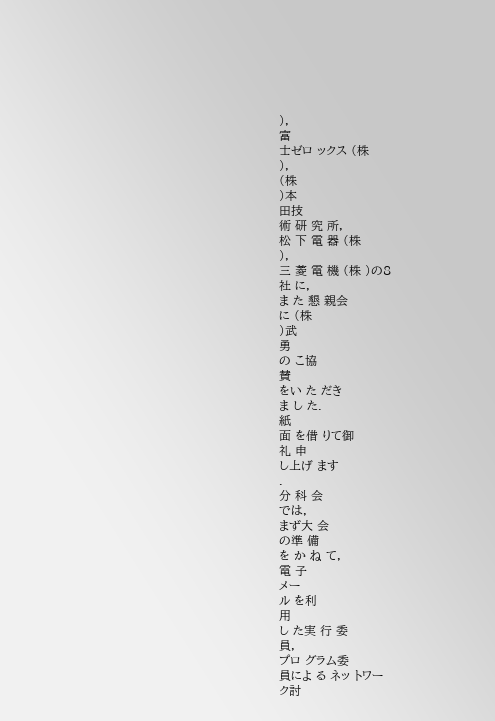),
富
士ゼロ ックス (株
),
(株
)本
田技
術 研 究 所,
松 下 電 器 (株
),
三 菱 電 機 (株 )の8
社 に,
ま た 懇 親会
に (株
)武
勇
の こ協
賛
をい た だき
ま し た.
紙
面 を借 りて御
礼 申
し上げ ます
.
分 科 会
では,
まず大 会
の準 備
を か ね て,
電 子
メー
ル を利
用
し た実 行 委
員,
プロ グラム委
員によ る ネッ トワー
ク討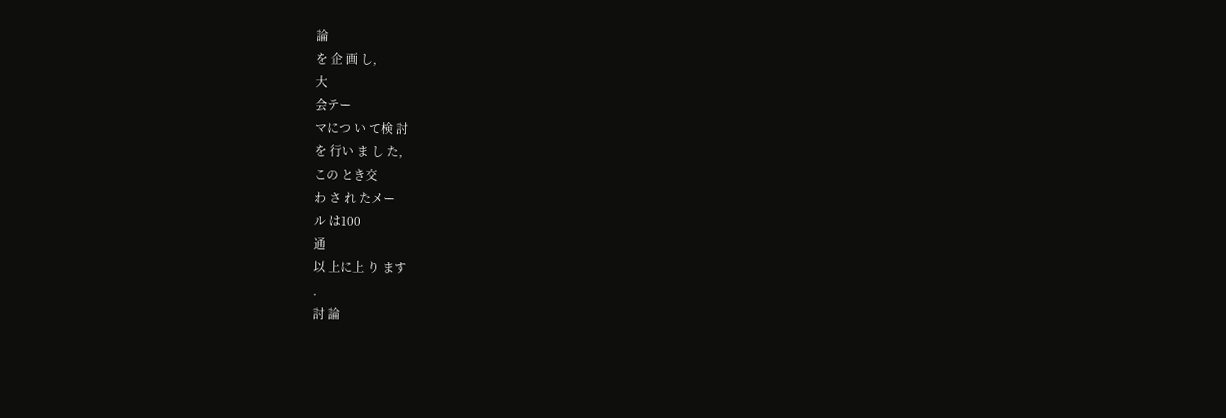論
を 企 画 し,
大
会テー
マにつ い て検 討
を 行い ま し た,
この とき交
わ さ れ たメー
ル は100
通
以 上に上 り ます
.
討 論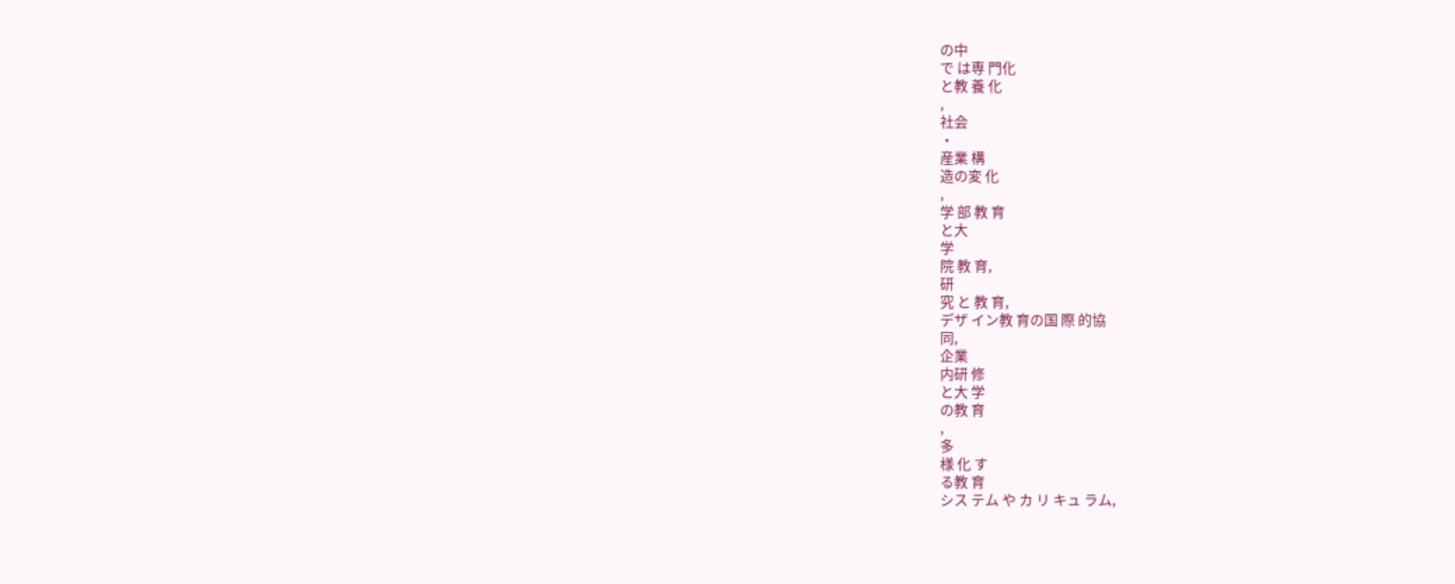の中
で は専 門化
と教 養 化
,
社会
・
産業 構
造の変 化
,
学 部 教 育
と大
学
院 教 育,
研
究 と 教 育,
デザ イン教 育の国 際 的協
同,
企業
内研 修
と大 学
の教 育
,
多
様 化 す
る教 育
シス テム や カ リ キュ ラム,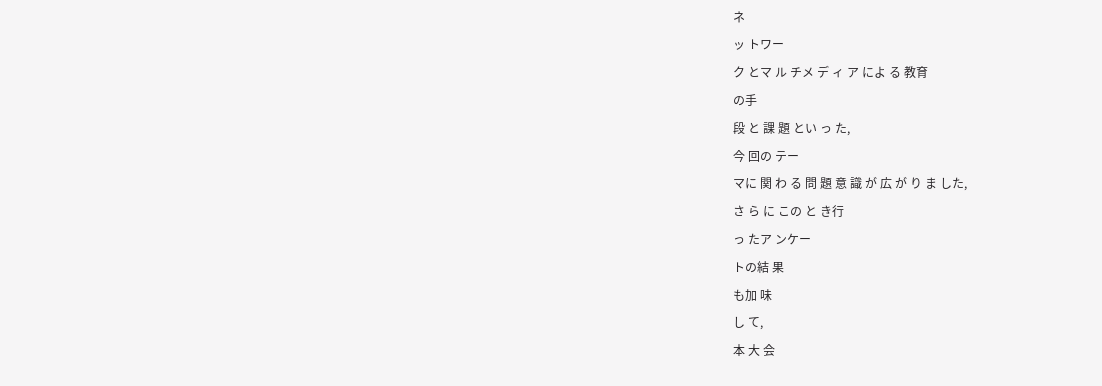ネ
ッ トワー
ク とマ ル チメ デ ィ ア によ る 教育
の手
段 と 課 題 とい っ た,
今 回の テー
マに 関 わ る 問 題 意 識 が 広 が り ま した,
さ ら に この と き行
っ たア ンケー
トの結 果
も加 味
し て,
本 大 会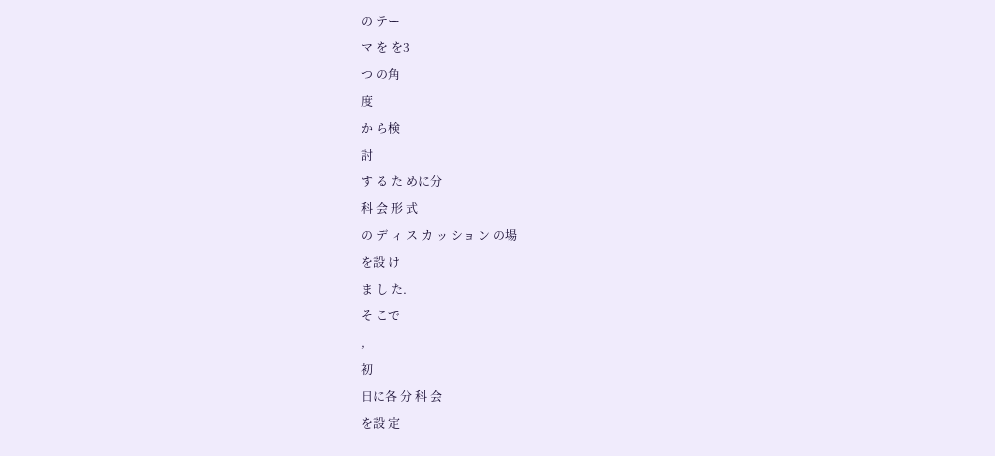の テー
マ を を3
つ の角
度
か ら検
討
す る た めに分
科 会 形 式
の デ ィ ス カ ッ ショ ン の場
を設 け
ま し た.
そ こで
,
初
日に各 分 科 会
を設 定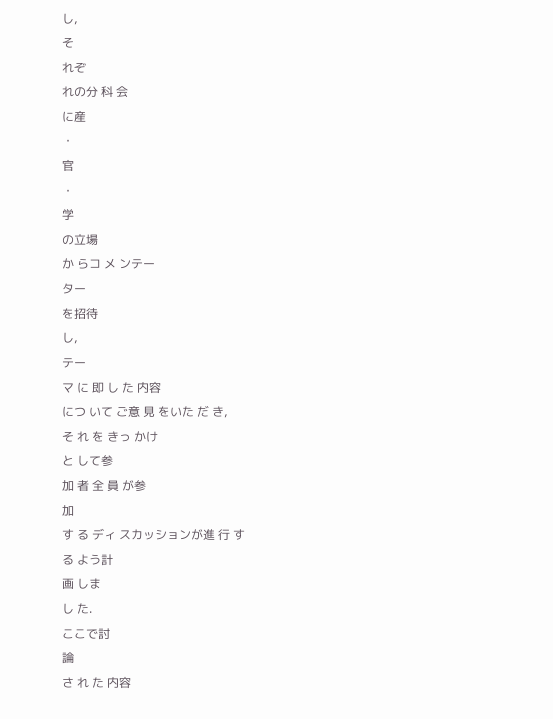し,
そ
れぞ
れの分 科 会
に産
・
官
・
学
の立場
か らコ メ ンテー
ター
を招待
し,
テー
マ に 即 し た 内容
につ いて ご意 見 をいた だ き,
そ れ を きっ かけ
と して参
加 者 全 員 が参
加
す る ディ スカッションが進 行 す
る よう計
画 しま
し た.
ここで討
論
さ れ た 内容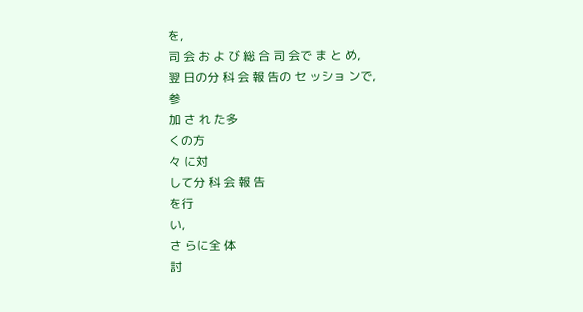を,
司 会 お よ び 総 合 司 会で ま と め,
翌 日の分 科 会 報 告の セ ッショ ンで,
参
加 さ れ た多
くの方
々 に対
して分 科 会 報 告
を行
い,
さ らに全 体
討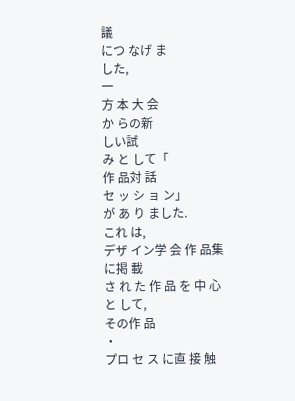議
につ なげ ま
した,
一
方 本 大 会
か らの新
しい試
み と して「
作 品対 話
セ ッ シ ョ ン」
が あ り ました.
これ は,
デザ イン学 会 作 品集
に掲 載
さ れ た 作 品 を 中 心 と して,
その作 品
・
プロ セ ス に直 接 触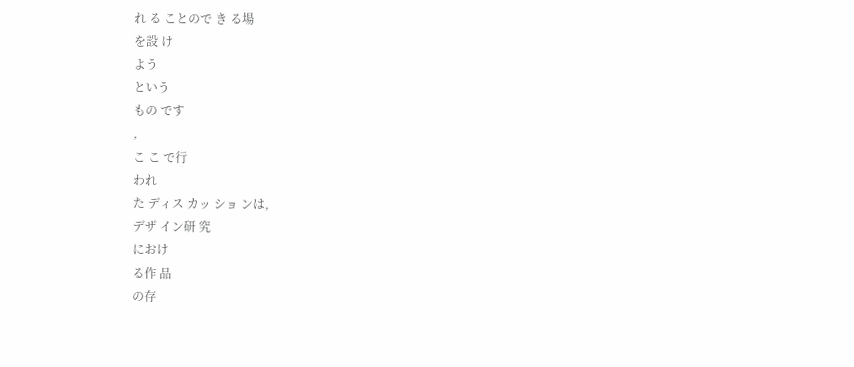れ る ことので き る場
を設 け
よう
という
もの です
,
こ こ で行
われ
た ディス カッ ショ ンは,
デザ イン研 究
におけ
る作 品
の存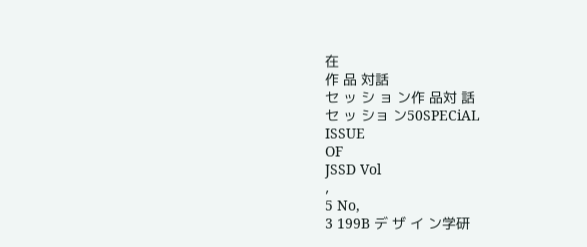在
作 品 対話
セ ッ シ ョ ン作 品対 話
セ ッ ショ ン50SPECiAL
ISSUE
OF
JSSD Vol
,
5 No,
3 199B デ ザ イ ン学研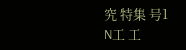究 特集 号1
N工 工